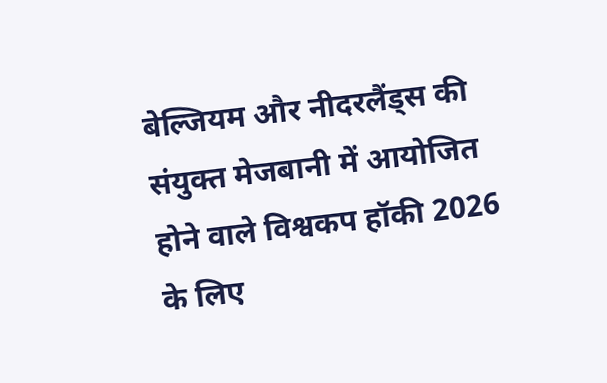बेल्जियम और नीदरलैंड्स की संयुक्त मेजबानी में आयोजित होने वाले विश्वकप हॉकी 2026 के लिए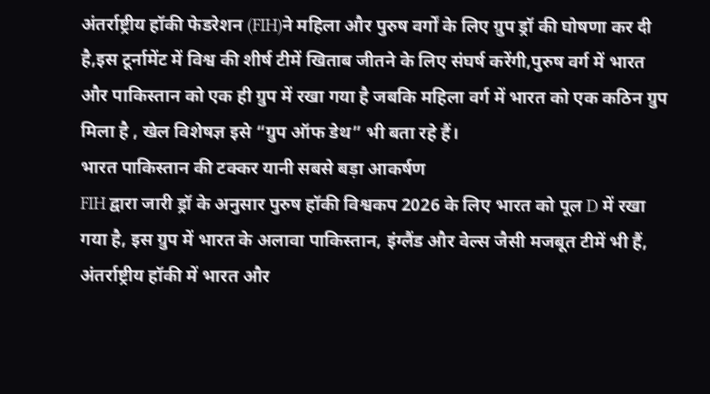अंतर्राष्ट्रीय हॉकी फेडरेशन (FIH)ने महिला और पुरुष वर्गों के लिए ग्रुप ड्रॉ की घोषणा कर दी है,इस टूर्नामेंट में विश्व की शीर्ष टीमें खिताब जीतने के लिए संघर्ष करेंगी,पुरुष वर्ग में भारत और पाकिस्तान को एक ही ग्रुप में रखा गया है जबकि महिला वर्ग में भारत को एक कठिन ग्रुप मिला है , खेल विशेषज्ञ इसे “ग्रुप ऑफ डेथ” भी बता रहे हैं।
भारत पाकिस्तान की टक्कर यानी सबसे बड़ा आकर्षण
FIH द्वारा जारी ड्रॉ के अनुसार पुरुष हॉकी विश्वकप 2026 के लिए भारत को पूल D में रखा गया है, इस ग्रुप में भारत के अलावा पाकिस्तान, इंग्लैंड और वेल्स जैसी मजबूत टीमें भी हैं, अंतर्राष्ट्रीय हॉकी में भारत और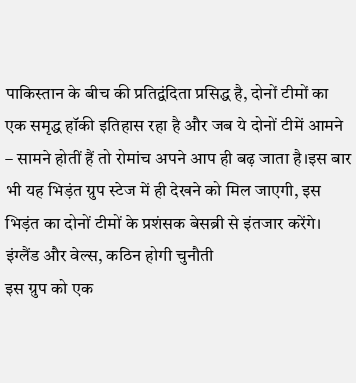पाकिस्तान के बीच की प्रतिद्वंदिता प्रसिद्ध है, दोनों टीमों का एक समृद्ध हॉकी इतिहास रहा है और जब ये दोनों टीमें आमने – सामने होतीं हैं तो रोमांच अपने आप ही बढ़ जाता है।इस बार भी यह भिड़ंत ग्रुप स्टेज में ही देखने को मिल जाएगी, इस भिड़ंत का दोनों टीमों के प्रशंसक बेसब्री से इंतजार करेंगे।
इंग्लैंड और वेल्स, कठिन होगी चुनौती
इस ग्रुप को एक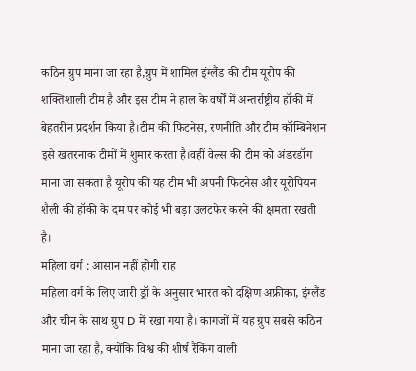कठिन ग्रुप माना जा रहा है,ग्रुप में शामिल इंग्लैंड की टीम यूरोप की शक्तिशाली टीम है और इस टीम ने हाल के वर्षों में अन्तर्राष्ट्रीय हॉकी में बेहतरीन प्रदर्शन किया है।टीम की फिटनेस, रणनीति और टीम कॉम्बिनेशन इसे खतरनाक टीमों में शुमार करता है।वहीं वेल्स की टीम को अंडरडॉग माना जा सकता है यूरोप की यह टीम भी अपनी फिटनेस और यूरोपियन शैली की हॉकी के दम पर कोई भी बड़ा उलटफेर करने की क्षमता रखती है।
महिला वर्ग : आसान नहीं होगी राह
महिला वर्ग के लिए जारी ड्रॉ के अनुसार भारत को दक्षिण अफ्रीका, इंग्लैंड और चीन के साथ ग्रुप D में रखा गया है। कागजों में यह ग्रुप सबसे कठिन माना जा रहा है, क्योंकि विश्व की शीर्ष रैंकिंग वाली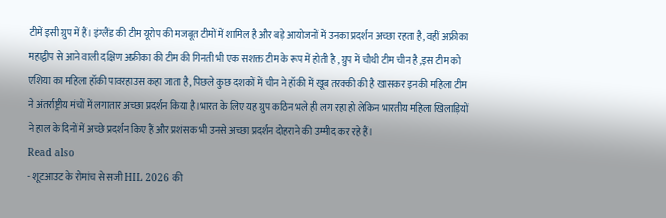टीमें इसी ग्रुप में हैं। इंग्लैंड की टीम यूरोप की मजबूत टीमों में शामिल है और बड़े आयोजनों में उनका प्रदर्शन अच्छा रहता है, वहीं अफ्रीका महाद्वीप से आने वाली दक्षिण अफ्रीका की टीम की गिनती भी एक सशक्त टीम के रूप में होती है , ग्रुप में चौथी टीम चीन है ,इस टीम को एशिया का महिला हॉकी पावरहाउस कहा जाता है, पिछले कुछ दशकों में चीन ने हॉकी में खूब तरक्की की है खासकर इनकी महिला टीम ने अंतर्राष्ट्रीय मंचों में लगातार अच्छा प्रदर्शन किया है।भारत के लिए यह ग्रुप कठिन भले ही लग रहा हो लेकिन भारतीय महिला खिलाड़ियों ने हाल के दिनों में अच्छे प्रदर्शन किए हैं और प्रशंसक भी उनसे अच्छा प्रदर्शन दोहराने की उम्मीद कर रहे हैं।
Read also
- शूटआउट के रोमांच से सजी HIL 2026 की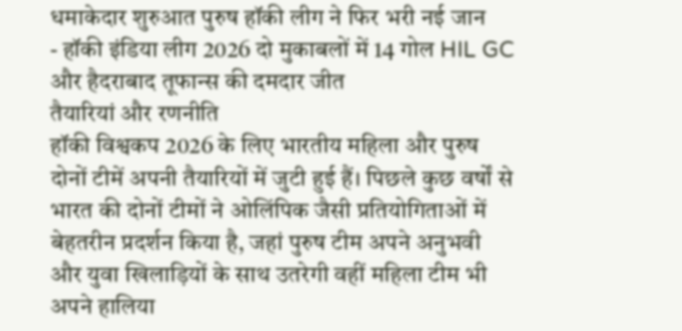धमाकेदार शुरुआत पुरुष हॉकी लीग ने फिर भरी नई जान
- हॉकी इंडिया लीग 2026 दो मुकाबलों में 14 गोल HIL GC और हैदराबाद तूफान्स की दमदार जीत
तैयारियां और रणनीति
हॉकी विश्वकप 2026 के लिए भारतीय महिला और पुरुष दोनों टीमें अपनी तैयारियों में जुटी हुई हैं। पिछले कुछ वर्षों से भारत की दोनों टीमों ने ओलिंपिक जैसी प्रतियोगिताओं में बेहतरीन प्रदर्शन किया है, जहां पुरुष टीम अपने अनुभवी और युवा खिलाड़ियों के साथ उतरेगी वहीं महिला टीम भी अपने हालिया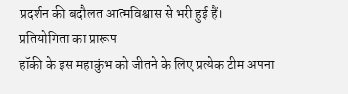प्रदर्शन की बदौलत आत्मविश्वास से भरी हुई हैं।
प्रतियोगिता का प्रारूप
हॉकी के इस महाकुंभ को जीतने के लिए प्रत्येक टीम अपना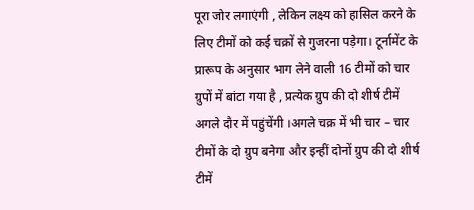पूरा जोर लगाएंगी , लेकिन लक्ष्य को हासिल करने के लिए टीमों को कई चक्रों से गुजरना पड़ेगा। टूर्नामेंट के प्रारूप के अनुसार भाग लेने वाली 16 टीमों को चार ग्रुपों में बांटा गया है , प्रत्येक ग्रुप की दो शीर्ष टीमें अगले दौर में पहुंचेंगी ।अगले चक्र में भी चार – चार टीमों के दो ग्रुप बनेगा और इन्हीं दोनों ग्रुप की दो शीर्ष टीमें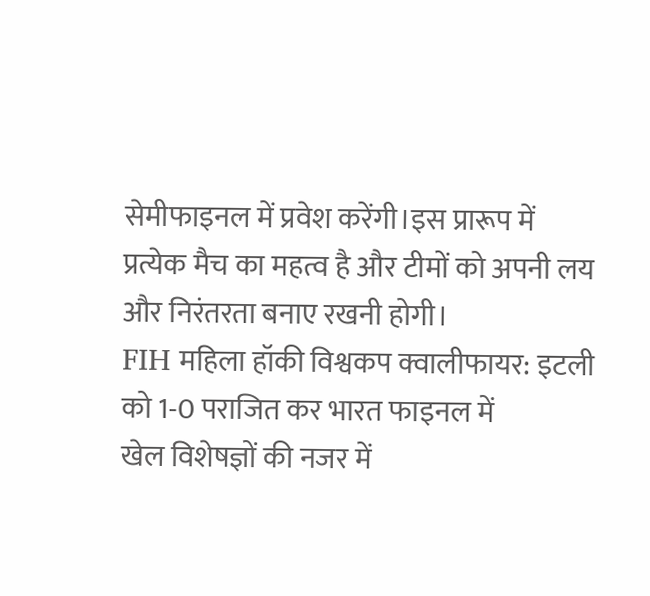सेमीफाइनल में प्रवेश करेंगी।इस प्रारूप में प्रत्येक मैच का महत्व है और टीमों को अपनी लय और निरंतरता बनाए रखनी होगी।
FIH महिला हॉकी विश्वकप क्वालीफायर: इटली को 1-0 पराजित कर भारत फाइनल में
खेल विशेषज्ञों की नजर में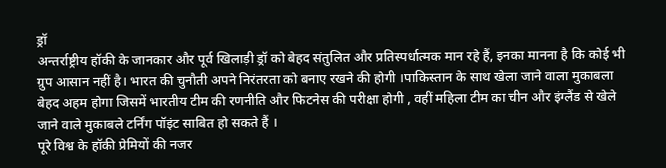ड्रॉ
अन्तर्राष्ट्रीय हॉकी के जानकार और पूर्व खिलाड़ी ड्रॉ को बेहद संतुलित और प्रतिस्पर्धात्मक मान रहे हैं, इनका मानना है कि कोई भी ग्रुप आसान नहीं है। भारत की चुनौती अपने निरंतरता को बनाए रखने की होगी ।पाकिस्तान के साथ खेला जाने वाला मुकाबला बेहद अहम होगा जिसमें भारतीय टीम की रणनीति और फिटनेस की परीक्षा होगी , वहीं महिला टीम का चीन और इंग्लैंड से खेले जाने वाले मुकाबले टर्निंग पॉइंट साबित हो सकते हैं ।
पूरे विश्व के हॉकी प्रेमियों की नजर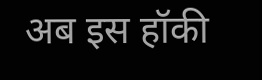अब इस हॉकी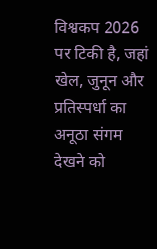विश्वकप 2026 पर टिकी है, जहां खेल, जुनून और प्रतिस्पर्धा का अनूठा संगम देखने को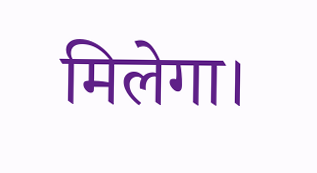मिलेगा।